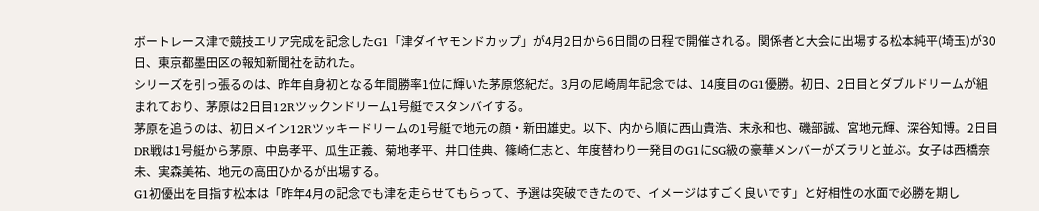ボートレース津で競技エリア完成を記念したG1「津ダイヤモンドカップ」が4月2日から6日間の日程で開催される。関係者と大会に出場する松本純平(埼玉)が30日、東京都墨田区の報知新聞社を訪れた。
シリーズを引っ張るのは、昨年自身初となる年間勝率1位に輝いた茅原悠紀だ。3月の尼崎周年記念では、14度目のG1優勝。初日、2日目とダブルドリームが組まれており、茅原は2日目12Rツックンドリーム1号艇でスタンバイする。
茅原を追うのは、初日メイン12Rツッキードリームの1号艇で地元の顔・新田雄史。以下、内から順に西山貴浩、末永和也、磯部誠、宮地元輝、深谷知博。2日目DR戦は1号艇から茅原、中島孝平、瓜生正義、菊地孝平、井口佳典、篠崎仁志と、年度替わり一発目のG1にSG級の豪華メンバーがズラリと並ぶ。女子は西橋奈未、実森美祐、地元の高田ひかるが出場する。
G1初優出を目指す松本は「昨年4月の記念でも津を走らせてもらって、予選は突破できたので、イメージはすごく良いです」と好相性の水面で必勝を期し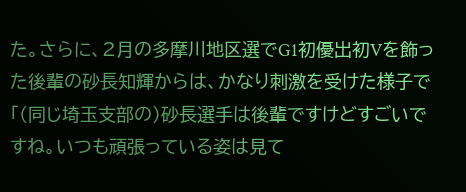た。さらに、2月の多摩川地区選でG1初優出初Vを飾った後輩の砂長知輝からは、かなり刺激を受けた様子で「(同じ埼玉支部の)砂長選手は後輩ですけどすごいですね。いつも頑張っている姿は見て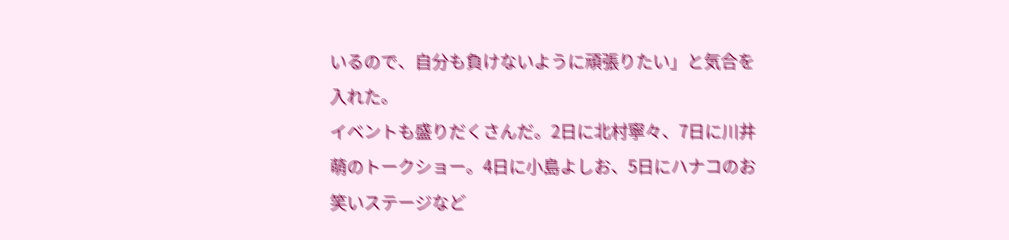いるので、自分も負けないように頑張りたい」と気合を入れた。
イベントも盛りだくさんだ。2日に北村寧々、7日に川井萌のトークショー。4日に小島よしお、5日にハナコのお笑いステージなど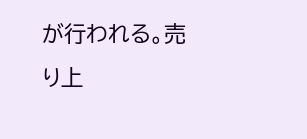が行われる。売り上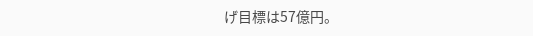げ目標は57億円。